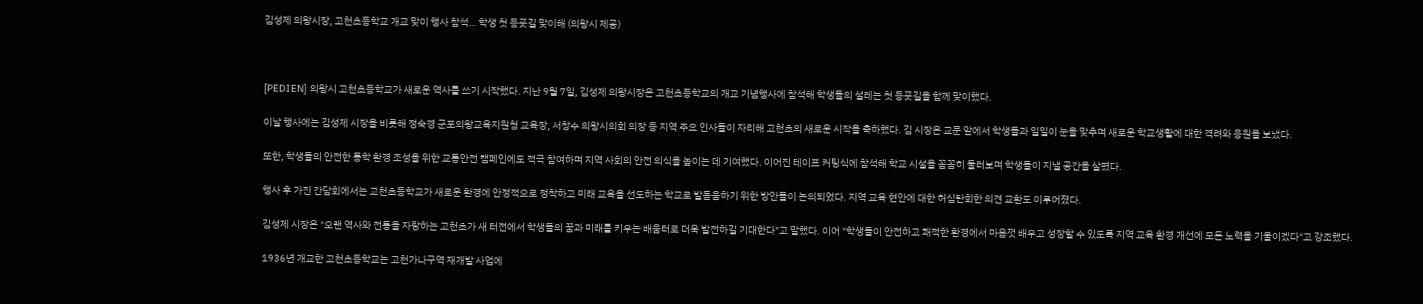김성제 의왕시장, 고천초등학교 개교 맞이 행사 참석… 학생 첫 등굣길 맞이해 (의왕시 제공)



[PEDIEN] 의왕시 고천초등학교가 새로운 역사를 쓰기 시작했다. 지난 9월 7일, 김성제 의왕시장은 고천초등학교의 개교 기념행사에 참석해 학생들의 설레는 첫 등굣길을 함께 맞이했다.

이날 행사에는 김성제 시장을 비롯해 정숙경 군포의왕교육지원청 교육장, 서창수 의왕시의회 의장 등 지역 주요 인사들이 자리해 고천초의 새로운 시작을 축하했다. 김 시장은 교문 앞에서 학생들과 일일이 눈을 맞추며 새로운 학교생활에 대한 격려와 응원을 보냈다.

또한, 학생들의 안전한 통학 환경 조성을 위한 교통안전 캠페인에도 적극 참여하며 지역 사회의 안전 의식을 높이는 데 기여했다. 이어진 테이프 커팅식에 참석해 학교 시설을 꼼꼼히 둘러보며 학생들이 지낼 공간을 살폈다.

행사 후 가진 간담회에서는 고천초등학교가 새로운 환경에 안정적으로 정착하고 미래 교육을 선도하는 학교로 발돋움하기 위한 방안들이 논의되었다. 지역 교육 현안에 대한 허심탄회한 의견 교환도 이루어졌다.

김성제 시장은 "오랜 역사와 전통을 자랑하는 고천초가 새 터전에서 학생들의 꿈과 미래를 키우는 배움터로 더욱 발전하길 기대한다"고 말했다. 이어 "학생들이 안전하고 쾌적한 환경에서 마음껏 배우고 성장할 수 있도록 지역 교육 환경 개선에 모든 노력을 기울이겠다"고 강조했다.

1936년 개교한 고천초등학교는 고천가나구역 재개발 사업에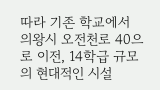따라 기존 학교에서 의왕시 오전천로 40으로 이전, 14학급 규모의 현대적인 시설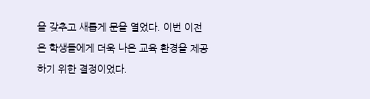을 갖추고 새롭게 문을 열었다. 이번 이전은 학생들에게 더욱 나은 교육 환경을 제공하기 위한 결정이었다.